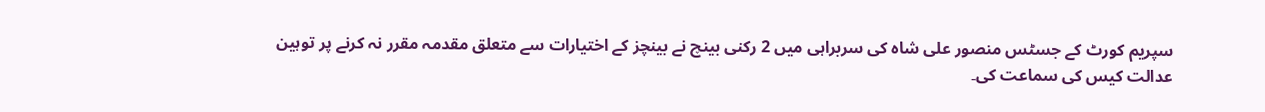سپریم کورٹ کے جسٹس منصور علی شاہ کی سربراہی میں 2 رکنی بینچ نے بینچز کے اختیارات سے متعلق مقدمہ مقرر نہ کرنے پر توہین عدالت کیس کی سماعت کی۔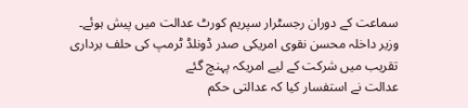سماعت کے دوران رجسٹرار سپریم کورٹ عدالت میں پیش ہوئے۔
وزیر داخلہ محسن نقوی امریکی صدر ڈونلڈ ٹرمپ کی حلف برداری تقریب میں شرکت کے لیے امریکہ پہنچ گئے
عدالت نے استفسار کیا کہ عدالتی حکم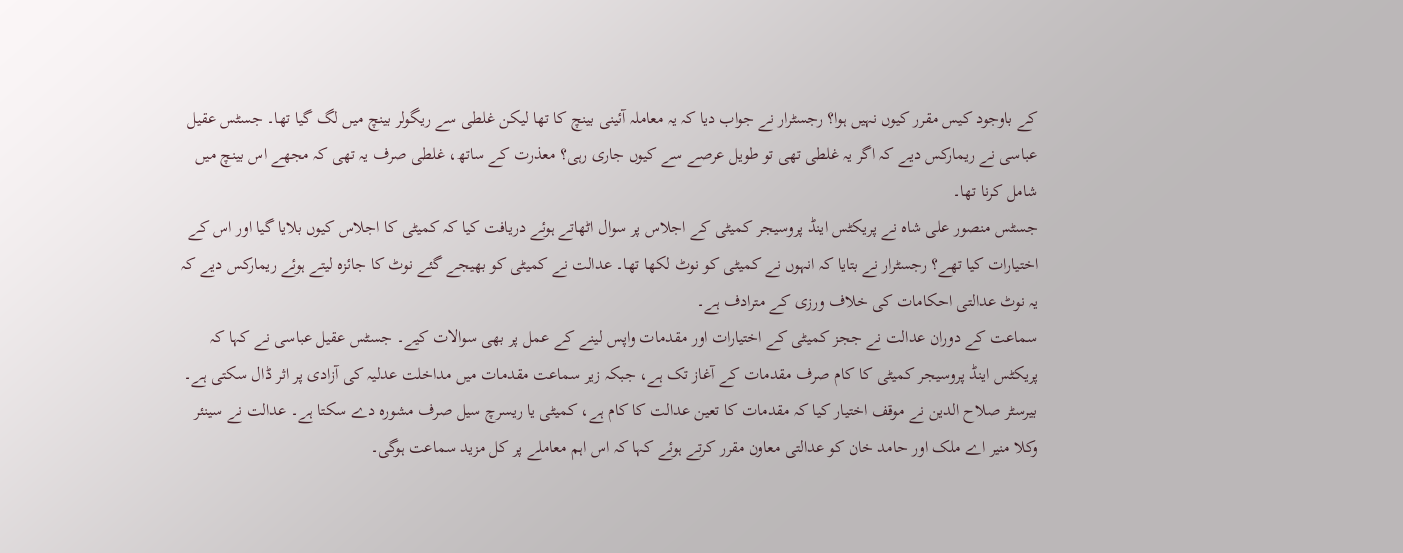کے باوجود کیس مقرر کیوں نہیں ہوا؟ رجسٹرار نے جواب دیا کہ یہ معاملہ آئینی بینچ کا تھا لیکن غلطی سے ریگولر بینچ میں لگ گیا تھا۔ جسٹس عقیل عباسی نے ریمارکس دیے کہ اگر یہ غلطی تھی تو طویل عرصے سے کیوں جاری رہی؟ معذرت کے ساتھ، غلطی صرف یہ تھی کہ مجھے اس بینچ میں شامل کرنا تھا۔
جسٹس منصور علی شاہ نے پریکٹس اینڈ پروسیجر کمیٹی کے اجلاس پر سوال اٹھاتے ہوئے دریافت کیا کہ کمیٹی کا اجلاس کیوں بلایا گیا اور اس کے اختیارات کیا تھے؟ رجسٹرار نے بتایا کہ انہوں نے کمیٹی کو نوٹ لکھا تھا۔ عدالت نے کمیٹی کو بھیجے گئے نوٹ کا جائزہ لیتے ہوئے ریمارکس دیے کہ یہ نوٹ عدالتی احکامات کی خلاف ورزی کے مترادف ہے۔
سماعت کے دوران عدالت نے ججز کمیٹی کے اختیارات اور مقدمات واپس لینے کے عمل پر بھی سوالات کیے۔ جسٹس عقیل عباسی نے کہا کہ پریکٹس اینڈ پروسیجر کمیٹی کا کام صرف مقدمات کے آغاز تک ہے، جبکہ زیر سماعت مقدمات میں مداخلت عدلیہ کی آزادی پر اثر ڈال سکتی ہے۔
بیرسٹر صلاح الدین نے موقف اختیار کیا کہ مقدمات کا تعین عدالت کا کام ہے، کمیٹی یا ریسرچ سیل صرف مشورہ دے سکتا ہے۔ عدالت نے سینئر وکلا منیر اے ملک اور حامد خان کو عدالتی معاون مقرر کرتے ہوئے کہا کہ اس اہم معاملے پر کل مزید سماعت ہوگی۔